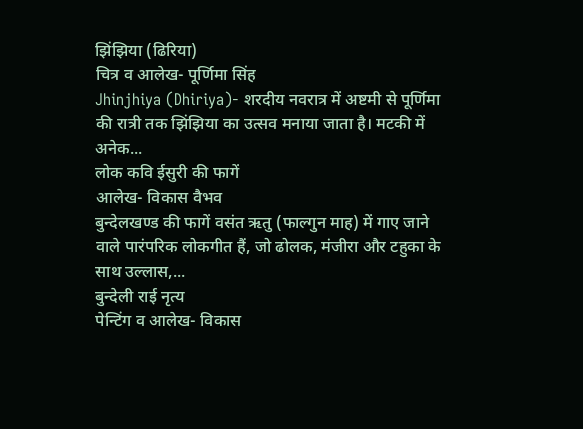झिंझिया (ढिरिया)
चित्र व आलेख- पूर्णिमा सिंह
Jhinjhiya (Dhiriya)- शरदीय नवरात्र में अष्टमी से पूर्णिमा की रात्री तक झिंझिया का उत्सव मनाया जाता है। मटकी में अनेक...
लोक कवि ईसुरी की फागें
आलेख- विकास वैभव
बुन्देलखण्ड की फागें वसंत ऋतु (फाल्गुन माह) में गाए जाने वाले पारंपरिक लोकगीत हैं, जो ढोलक, मंजीरा और टहुका के साथ उल्लास,...
बुन्देली राई नृत्य
पेन्टिंग व आलेख- विकास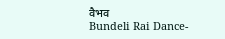वैभव
Bundeli Rai Dance-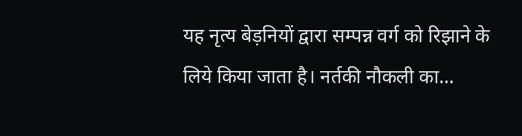यह नृत्य बेड़नियों द्वारा सम्पन्न वर्ग को रिझाने के लिये किया जाता है। नर्तकी नौकली का...